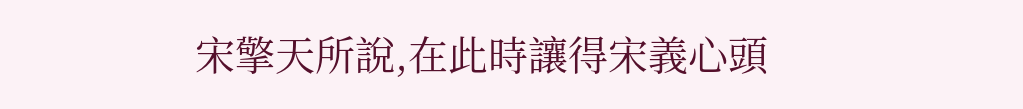宋擎天所說,在此時讓得宋義心頭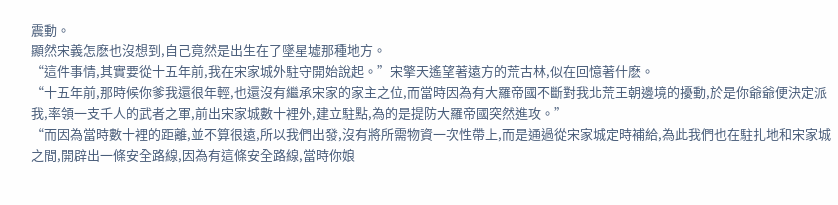震動。
顯然宋義怎麽也沒想到,自己竟然是出生在了墜星墟那種地方。
“這件事情,其實要從十五年前,我在宋家城外駐守開始說起。”宋擎天遙望著遠方的荒古林,似在回憶著什麽。
“十五年前,那時候你爹我還很年輕,也還沒有繼承宋家的家主之位,而當時因為有大羅帝國不斷對我北荒王朝邊境的擾動,於是你爺爺便決定派我,率領一支千人的武者之軍,前出宋家城數十裡外,建立駐點,為的是提防大羅帝國突然進攻。”
“而因為當時數十裡的距離,並不算很遠,所以我們出發,沒有將所需物資一次性帶上,而是通過從宋家城定時補給,為此我們也在駐扎地和宋家城之間,開辟出一條安全路線,因為有這條安全路線,當時你娘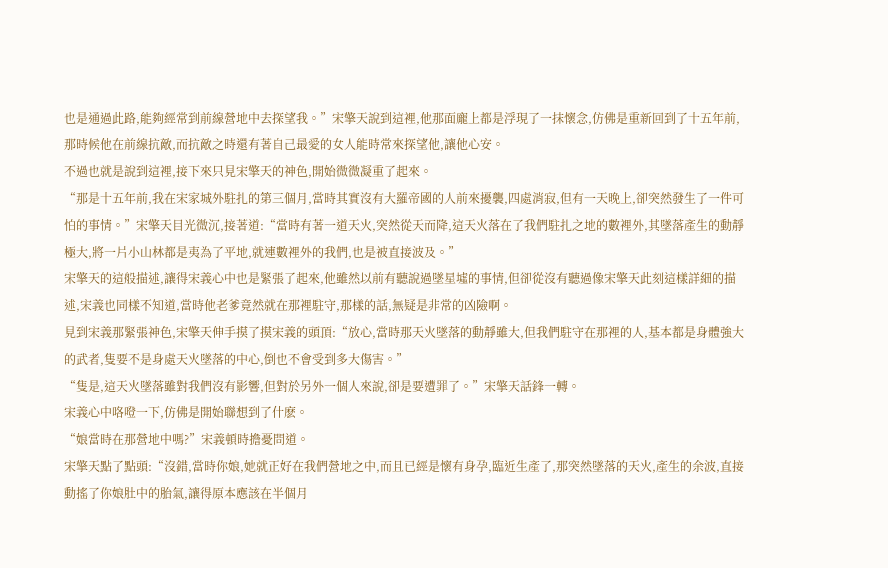也是通過此路,能夠經常到前線營地中去探望我。”宋擎天說到這裡,他那面龐上都是浮現了一抹懷念,仿佛是重新回到了十五年前,那時候他在前線抗敵,而抗敵之時還有著自己最愛的女人能時常來探望他,讓他心安。
不過也就是說到這裡,接下來只見宋擎天的神色,開始微微凝重了起來。
“那是十五年前,我在宋家城外駐扎的第三個月,當時其實沒有大羅帝國的人前來擾襲,四處消寂,但有一天晚上,卻突然發生了一件可怕的事情。”宋擎天目光微沉,接著道:“當時有著一道天火,突然從天而降,這天火落在了我們駐扎之地的數裡外,其墜落產生的動靜極大,將一片小山林都是夷為了平地,就連數裡外的我們,也是被直接波及。”
宋擎天的這般描述,讓得宋義心中也是緊張了起來,他雖然以前有聽說過墜星墟的事情,但卻從沒有聽過像宋擎天此刻這樣詳細的描述,宋義也同樣不知道,當時他老爹竟然就在那裡駐守,那樣的話,無疑是非常的凶險啊。
見到宋義那緊張神色,宋擎天伸手摸了摸宋義的頭頂:“放心,當時那天火墜落的動靜雖大,但我們駐守在那裡的人,基本都是身體強大的武者,隻要不是身處天火墜落的中心,倒也不會受到多大傷害。”
“隻是,這天火墜落雖對我們沒有影響,但對於另外一個人來說,卻是要遭罪了。”宋擎天話鋒一轉。
宋義心中咯噔一下,仿佛是開始聯想到了什麽。
“娘當時在那營地中嗎?”宋義頓時擔憂問道。
宋擎天點了點頭:“沒錯,當時你娘,她就正好在我們營地之中,而且已經是懷有身孕,臨近生產了,那突然墜落的天火,產生的余波,直接動搖了你娘肚中的胎氣,讓得原本應該在半個月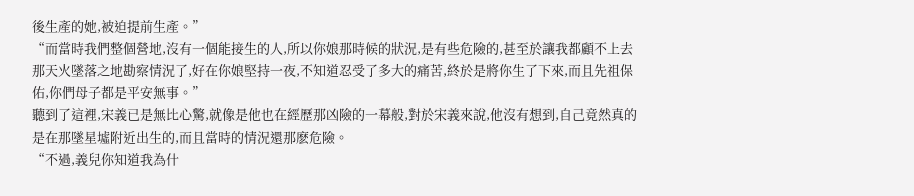後生產的她,被迫提前生產。”
“而當時我們整個營地,沒有一個能接生的人,所以你娘那時候的狀況,是有些危險的,甚至於讓我都顧不上去那天火墜落之地勘察情況了,好在你娘堅持一夜,不知道忍受了多大的痛苦,終於是將你生了下來,而且先祖保佑,你們母子都是平安無事。”
聽到了這裡,宋義已是無比心驚,就像是他也在經歷那凶險的一幕般,對於宋義來說,他沒有想到,自己竟然真的是在那墜星墟附近出生的,而且當時的情況還那麽危險。
“不過,義兒你知道我為什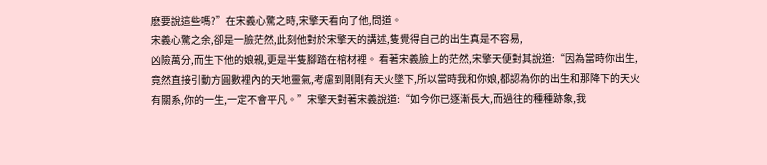麽要說這些嗎?”在宋義心驚之時,宋擎天看向了他,問道。
宋義心驚之余,卻是一臉茫然,此刻他對於宋擎天的講述,隻覺得自己的出生真是不容易,
凶險萬分,而生下他的娘親,更是半隻腳踏在棺材裡。 看著宋義臉上的茫然,宋擎天便對其說道:“因為當時你出生,竟然直接引動方圓數裡內的天地靈氣,考慮到剛剛有天火墜下,所以當時我和你娘,都認為你的出生和那降下的天火有關系,你的一生,一定不會平凡。”宋擎天對著宋義說道:“如今你已逐漸長大,而過往的種種跡象,我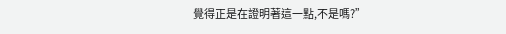覺得正是在證明著這一點,不是嗎?”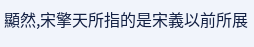顯然,宋擎天所指的是宋義以前所展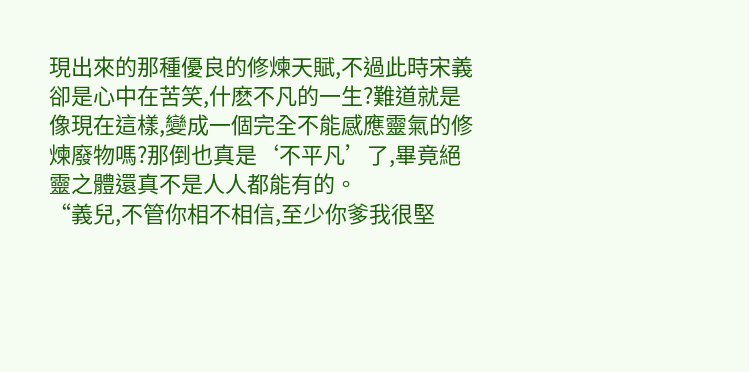現出來的那種優良的修煉天賦,不過此時宋義卻是心中在苦笑,什麽不凡的一生?難道就是像現在這樣,變成一個完全不能感應靈氣的修煉廢物嗎?那倒也真是‘不平凡’了,畢竟絕靈之體還真不是人人都能有的。
“義兒,不管你相不相信,至少你爹我很堅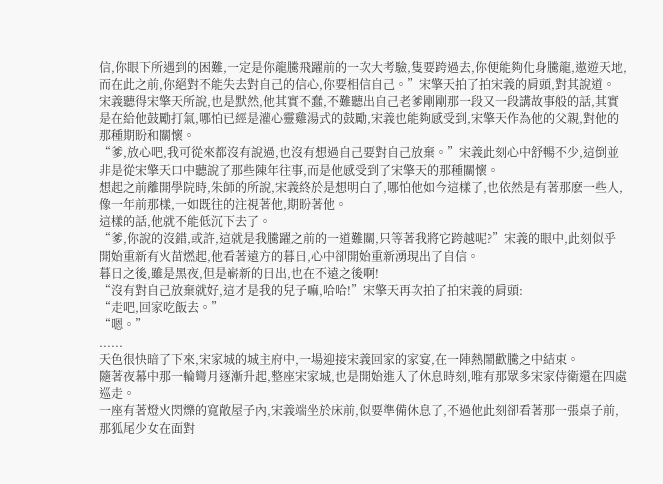信,你眼下所遇到的困難,一定是你龍騰飛躍前的一次大考驗,隻要跨過去,你便能夠化身騰龍,遨遊天地,而在此之前,你絕對不能失去對自己的信心,你要相信自己。”宋擎天拍了拍宋義的肩頭,對其說道。
宋義聽得宋擎天所說,也是默然,他其實不蠢,不難聽出自己老爹剛剛那一段又一段講故事般的話,其實是在給他鼓勵打氣,哪怕已經是灌心靈雞湯式的鼓勵,宋義也能夠感受到,宋擎天作為他的父親,對他的那種期盼和關懷。
“爹,放心吧,我可從來都沒有說過,也沒有想過自己要對自己放棄。”宋義此刻心中舒暢不少,這倒並非是從宋擎天口中聽說了那些陳年往事,而是他感受到了宋擎天的那種關懷。
想起之前離開學院時,朱師的所說,宋義終於是想明白了,哪怕他如今這樣了,也依然是有著那麽一些人,像一年前那樣,一如既往的注視著他,期盼著他。
這樣的話,他就不能低沉下去了。
“爹,你說的沒錯,或許,這就是我騰躍之前的一道難關,只等著我將它跨越呢?”宋義的眼中,此刻似乎開始重新有火苗燃起,他看著遠方的暮日,心中卻開始重新湧現出了自信。
暮日之後,雖是黑夜,但是嶄新的日出,也在不遠之後啊!
“沒有對自己放棄就好,這才是我的兒子嘛,哈哈!”宋擎天再次拍了拍宋義的肩頭:
“走吧,回家吃飯去。”
“嗯。”
......
天色很快暗了下來,宋家城的城主府中,一場迎接宋義回家的家宴,在一陣熱鬧歡騰之中結束。
隨著夜幕中那一輪彎月逐漸升起,整座宋家城,也是開始進入了休息時刻,唯有那眾多宋家侍衛還在四處巡走。
一座有著燈火閃爍的寬敞屋子內,宋義端坐於床前,似要準備休息了,不過他此刻卻看著那一張桌子前, 那狐尾少女在面對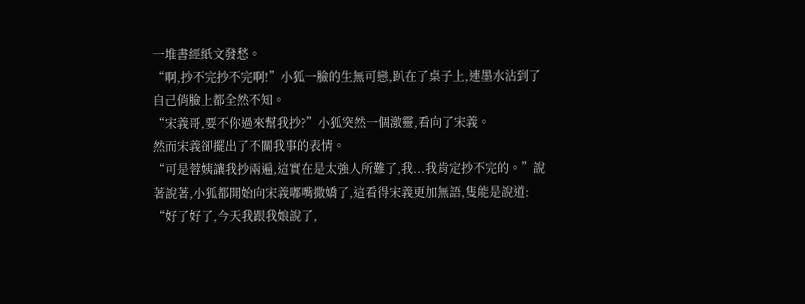一堆書經紙文發愁。
“啊,抄不完抄不完啊!”小狐一臉的生無可戀,趴在了桌子上,連墨水沾到了自己俏臉上都全然不知。
“宋義哥,要不你過來幫我抄?”小狐突然一個激靈,看向了宋義。
然而宋義卻擺出了不關我事的表情。
“可是蓉姨讓我抄兩遍,這實在是太強人所難了,我...我肯定抄不完的。”說著說著,小狐都開始向宋義嘟嘴撒嬌了,這看得宋義更加無語,隻能是說道:
“好了好了,今天我跟我娘說了,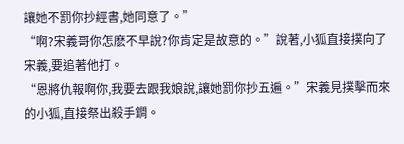讓她不罰你抄經書,她同意了。”
“啊?宋義哥你怎麽不早說?你肯定是故意的。”說著,小狐直接撲向了宋義,要追著他打。
“恩將仇報啊你,我要去跟我娘說,讓她罰你抄五遍。”宋義見撲擊而來的小狐,直接祭出殺手鐧。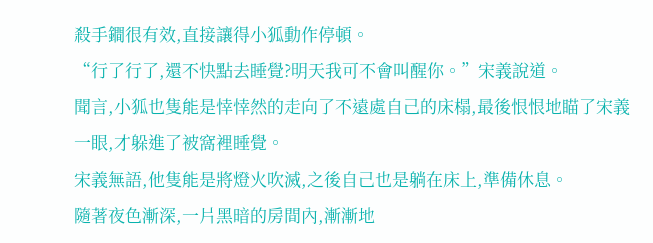殺手鐧很有效,直接讓得小狐動作停頓。
“行了行了,還不快點去睡覺?明天我可不會叫醒你。”宋義說道。
聞言,小狐也隻能是悻悻然的走向了不遠處自己的床榻,最後恨恨地瞄了宋義一眼,才躲進了被窩裡睡覺。
宋義無語,他隻能是將燈火吹滅,之後自己也是躺在床上,準備休息。
隨著夜色漸深,一片黑暗的房間內,漸漸地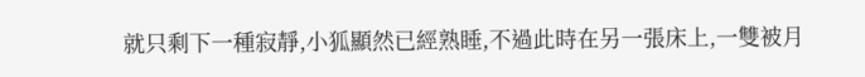就只剩下一種寂靜,小狐顯然已經熟睡,不過此時在另一張床上,一雙被月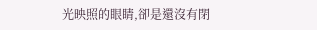光映照的眼睛,卻是還沒有閉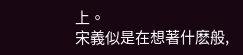上。
宋義似是在想著什麽般,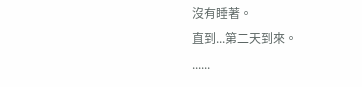沒有睡著。
直到...第二天到來。
......